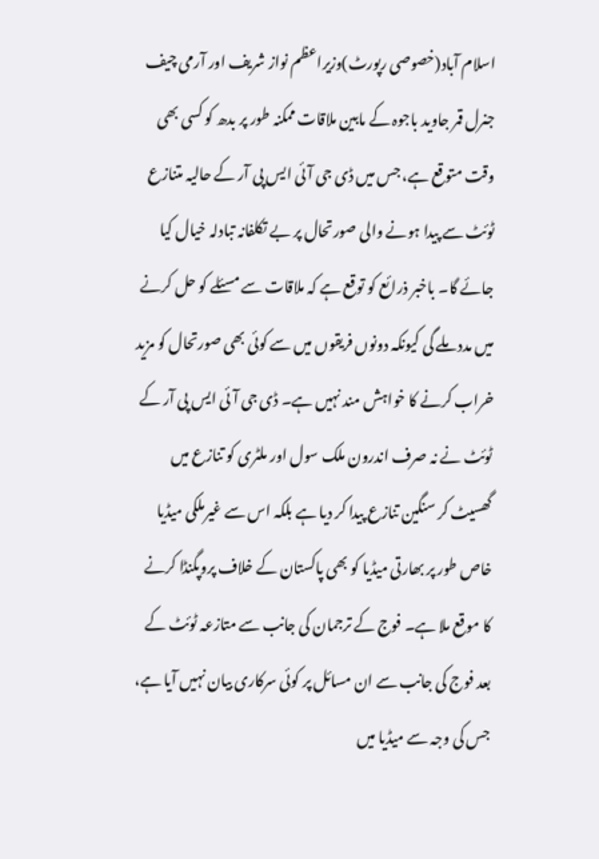اسلام آباد(خصوصی رپورٹ)وزیراعظم نواز شریف اور آرمی چیف جنرل قمر جاوید باجوہ کے مابین ملاقات ممکنہ طور پر بدھ کو کسی بھی وقت متوقع ہے، جس میں ڈی جی آئی ایس پی آر کے حالیہ متنازع ٹوئٹ سے پیدا ہونے والی صورتحال پر بے تکلفانہ تبادلہ خیال کیا جائے گا۔ باخبر ذرائع کو توقع ہے کہ ملاقات سے مسئلے کو حل کرنے میں مدد ملے گی کیونکہ دونوں فریقوں میں سے کوئی بھی صورتحال کو مزید خراب کرنے کا خواہش مند نہیں ہے۔ ڈی جی آئی ایس پی آر کے ٹوئٹ نے نہ صرف اندرون ملک سول اور ملٹری کو تنازع میں گھسیٹ کر سنگین تنازع پیدا کر دیا ہے بلکہ اس سے غیرملکی میڈیا خاص طور پر بھارتی میڈیا کو بھی پاکستان کے خلاف پروپگنڈا کرنے کا موقع ملا ہے۔ فوج کے ترجمان کی جانب سے متازعہ ٹوئٹ کے بعد فوج کی جانب سے ان مسائل پر کوئی سرکاری بیان نہیں آیا ہے، جس کی وجہ سے میڈیا میں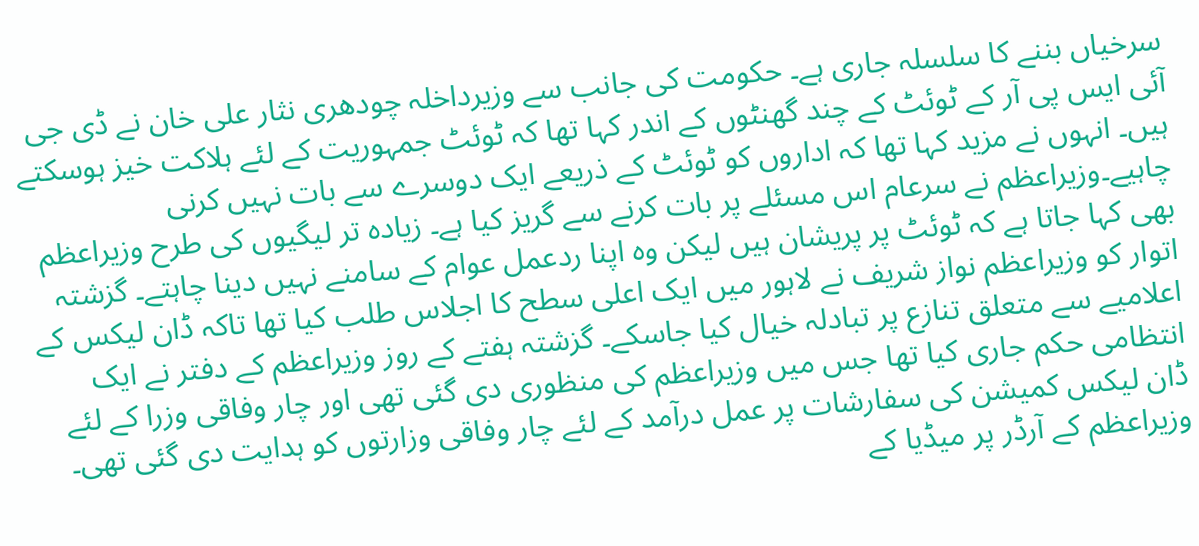سرخیاں بننے کا سلسلہ جاری ہے۔ حکومت کی جانب سے وزیرداخلہ چودھری نثار علی خان نے ڈی جی آئی ایس پی آر کے ٹوئٹ کے چند گھنٹوں کے اندر کہا تھا کہ ٹوئٹ جمہوریت کے لئے ہلاکت خیز ہوسکتے ہیں۔ انہوں نے مزید کہا تھا کہ اداروں کو ٹوئٹ کے ذریعے ایک دوسرے سے بات نہیں کرنی چاہیے۔وزیراعظم نے سرعام اس مسئلے پر بات کرنے سے گریز کیا ہے۔ زیادہ تر لیگیوں کی طرح وزیراعظم بھی کہا جاتا ہے کہ ٹوئٹ پر پریشان ہیں لیکن وہ اپنا ردعمل عوام کے سامنے نہیں دینا چاہتے۔ گزشتہ اتوار کو وزیراعظم نواز شریف نے لاہور میں ایک اعلی سطح کا اجلاس طلب کیا تھا تاکہ ڈان لیکس کے اعلامیے سے متعلق تنازع پر تبادلہ خیال کیا جاسکے۔ گزشتہ ہفتے کے روز وزیراعظم کے دفتر نے ایک انتظامی حکم جاری کیا تھا جس میں وزیراعظم کی منظوری دی گئی تھی اور چار وفاقی وزرا کے لئے ڈان لیکس کمیشن کی سفارشات پر عمل درآمد کے لئے چار وفاقی وزارتوں کو ہدایت دی گئی تھی۔ وزیراعظم کے آرڈر پر میڈیا کے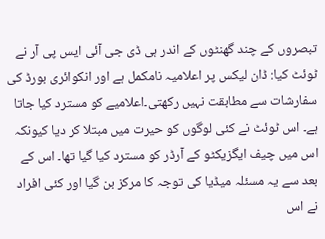تبصروں کے چند گھنٹوں کے اندر ہی ڈی جی آئی ایس پی آر نے ٹوئٹ کیا: ڈان لیکس پر اعلامیہ نامکمل ہے اور انکوائری بورڈ کی سفارشات سے مطابقت نہیں رکھتی۔اعلامیے کو مسترد کیا جاتا ہے۔ اس ٹوئٹ نے کئی لوگوں کو حیرت میں مبتلا کر دیا کیونکہ اس میں چیف ایگزیکٹو کے آرڈر کو مسترد کیا گیا تھا۔ اس کے بعد سے یہ مسئلہ میڈیا کی توجہ کا مرکز بن گیا اور کئی افراد نے اس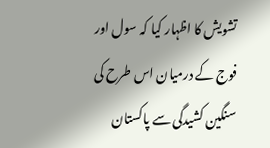تشویش کا اظہار کیا کہ سول اور فوج کے درمیان اس طرح کی سنگین کشیدگی سے پاکستان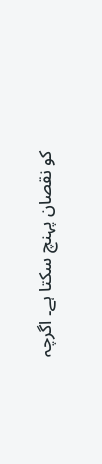کو نقصان پہنچ سکتا ہے۔ اگرچہ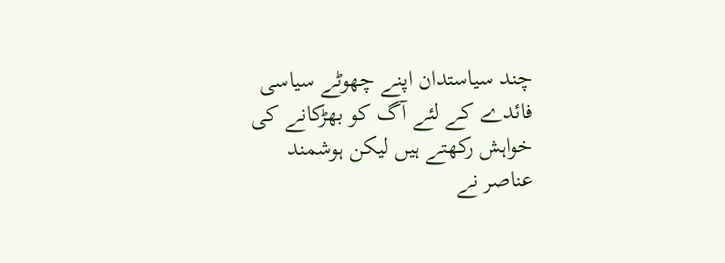چند سیاستدان اپنے چھوٹے سیاسی فائدے کے لئے آگ کو بھڑکانے کی خواہش رکھتے ہیں لیکن ہوشمند عناصر نے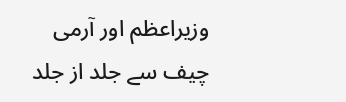وزیراعظم اور آرمی چیف سے جلد از جلد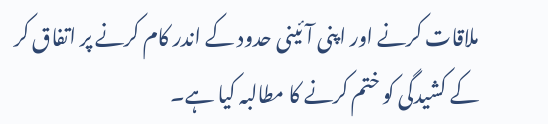ملاقات کرنے اور اپنی آئینی حدود کے اندر کام کرنے پر اتفاق کر کے کشیدگی کو ختم کرنے کا مطالبہ کیا ہے۔